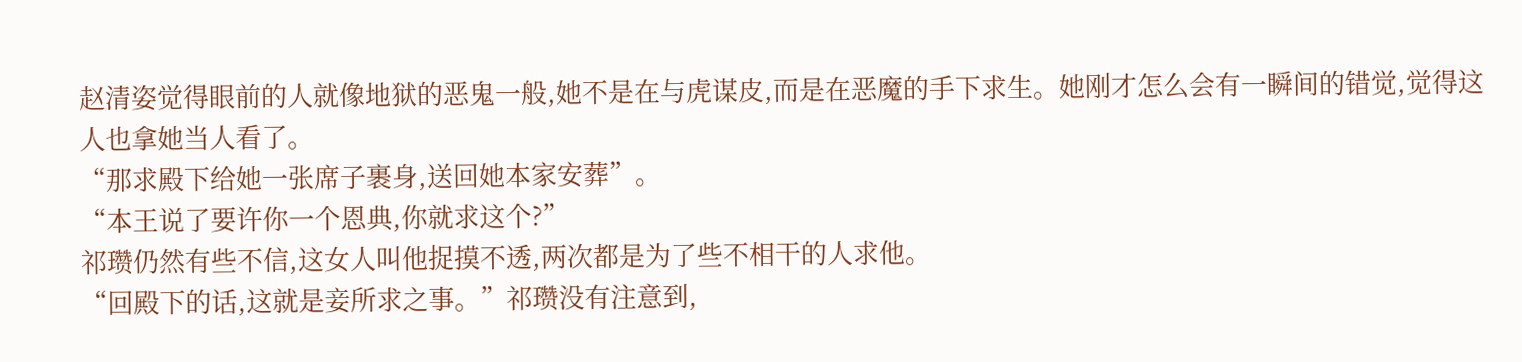赵清姿觉得眼前的人就像地狱的恶鬼一般,她不是在与虎谋皮,而是在恶魔的手下求生。她刚才怎么会有一瞬间的错觉,觉得这人也拿她当人看了。
“那求殿下给她一张席子裹身,送回她本家安葬”。
“本王说了要许你一个恩典,你就求这个?”
祁瓒仍然有些不信,这女人叫他捉摸不透,两次都是为了些不相干的人求他。
“回殿下的话,这就是妾所求之事。”祁瓒没有注意到,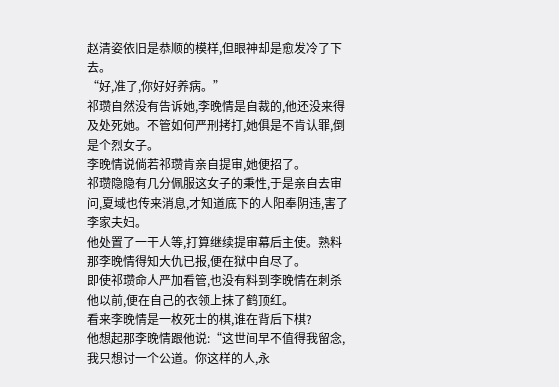赵清姿依旧是恭顺的模样,但眼神却是愈发冷了下去。
“好,准了,你好好养病。”
祁瓒自然没有告诉她,李晚情是自裁的,他还没来得及处死她。不管如何严刑拷打,她俱是不肯认罪,倒是个烈女子。
李晚情说倘若祁瓒肯亲自提审,她便招了。
祁瓒隐隐有几分佩服这女子的秉性,于是亲自去审问,夏域也传来消息,才知道底下的人阳奉阴违,害了李家夫妇。
他处置了一干人等,打算继续提审幕后主使。熟料那李晚情得知大仇已报,便在狱中自尽了。
即使祁瓒命人严加看管,也没有料到李晚情在刺杀他以前,便在自己的衣领上抹了鹤顶红。
看来李晚情是一枚死士的棋,谁在背后下棋?
他想起那李晚情跟他说:“这世间早不值得我留念,我只想讨一个公道。你这样的人,永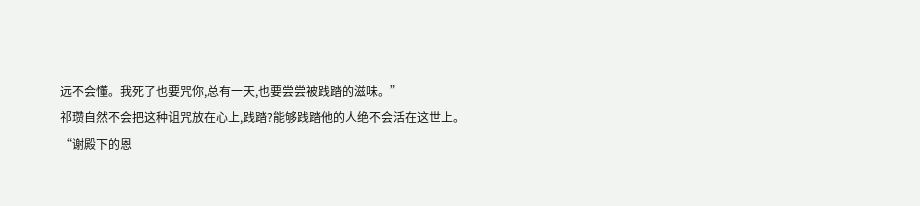远不会懂。我死了也要咒你,总有一天,也要尝尝被践踏的滋味。”
祁瓒自然不会把这种诅咒放在心上,践踏?能够践踏他的人绝不会活在这世上。
“谢殿下的恩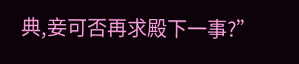典,妾可否再求殿下一事?”